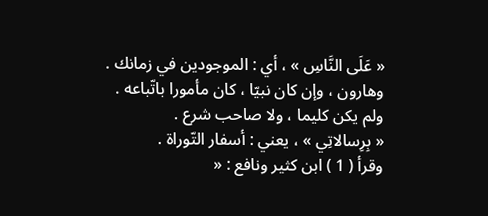« عَلَى النَّاسِ » ، أي : الموجودين في زمانك . وهارون ، وإن كان نبيّا ، كان مأمورا باتّباعه . ولم يكن كليما ، ولا صاحب شرع .
« بِرِسالاتِي » ، يعني : أسفار التّوراة .
وقرأ ( 1 ) ابن كثير ونافع : «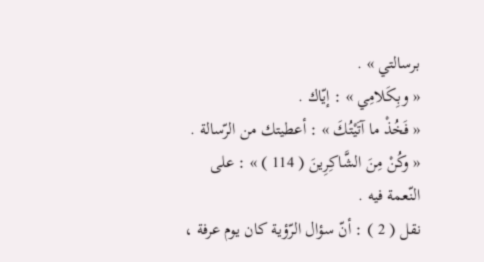برسالتي » .
« وبِكَلامِي » : إيّاك .
« فَخُذْ ما آتَيْتُكَ » : أعطيتك من الرّسالة .
« وكُنْ مِنَ الشَّاكِرِينَ ( 114 ) » : على النّعمة فيه .
نقل ( 2 ) : أنّ سؤال الرّؤية كان يوم عرفة ،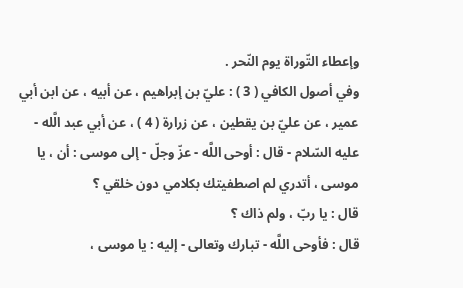وإعطاء التّوراة يوم النّحر .
وفي أصول الكافي ( 3 ) : عليّ بن إبراهيم ، عن أبيه ، عن ابن أبي عمير ، عن عليّ بن يقطين ، عن زرارة ( 4 ) ، عن أبي عبد الَّله - عليه السّلام - قال : أوحى اللَّه - عزّ وجلّ - إلى موسى : أن ، يا موسى ، أتدري لم اصطفيتك بكلامي دون خلقي ؟
قال : يا ربّ ، ولم ذاك ؟
قال : فأوحى اللَّه - تبارك وتعالى - إليه : يا موسى ،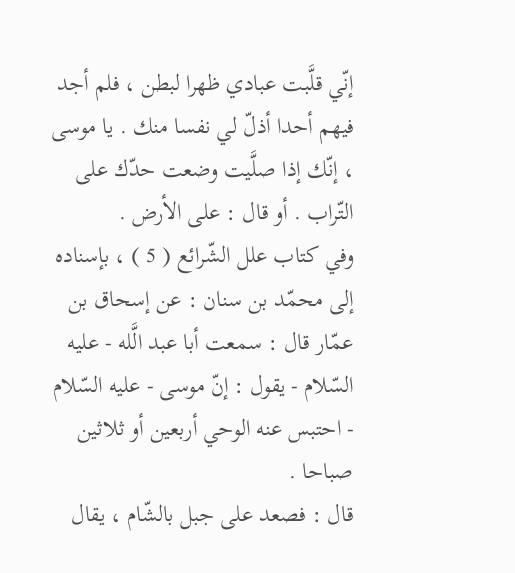إنّي قلَّبت عبادي ظهرا لبطن ، فلم أجد فيهم أحدا أذلّ لي نفسا منك . يا موسى ، إنّك إذا صلَّيت وضعت حدّك على التّراب . أو قال : على الأرض .
وفي كتاب علل الشّرائع ( 5 ) ، بإسناده إلى محمّد بن سنان : عن إسحاق بن عمّار قال : سمعت أبا عبد الَّله - عليه السّلام - يقول : إنّ موسى - عليه السّلام - احتبس عنه الوحي أربعين أو ثلاثين صباحا .
قال : فصعد على جبل بالشّام ، يقال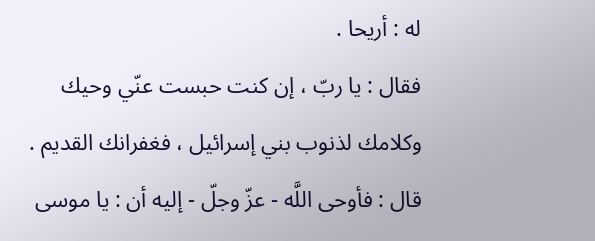له : أريحا .
فقال : يا ربّ ، إن كنت حبست عنّي وحيك وكلامك لذنوب بني إسرائيل ، فغفرانك القديم .
قال : فأوحى اللَّه - عزّ وجلّ - إليه أن : يا موسى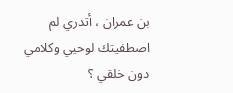بن عمران ، أتدري لم اصطفيتك لوحيي وكلامي دون خلقي ؟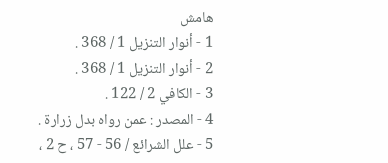هامش
1 - أنوار التنزيل 1 / 368 .
2 - أنوار التنزيل 1 / 368 .
3 - الكافي 2 / 122 .
4 - المصدر : عمن رواه بدل زرارة .
5 - علل الشرائع / 56 - 57 ، ح 2 ،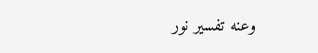وعنه تفسير نور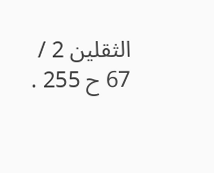الثقلين 2 / 67 ح 255 .